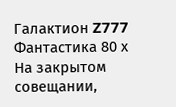Галактион Z777 Фантастика 80 х
На закрытом совещании,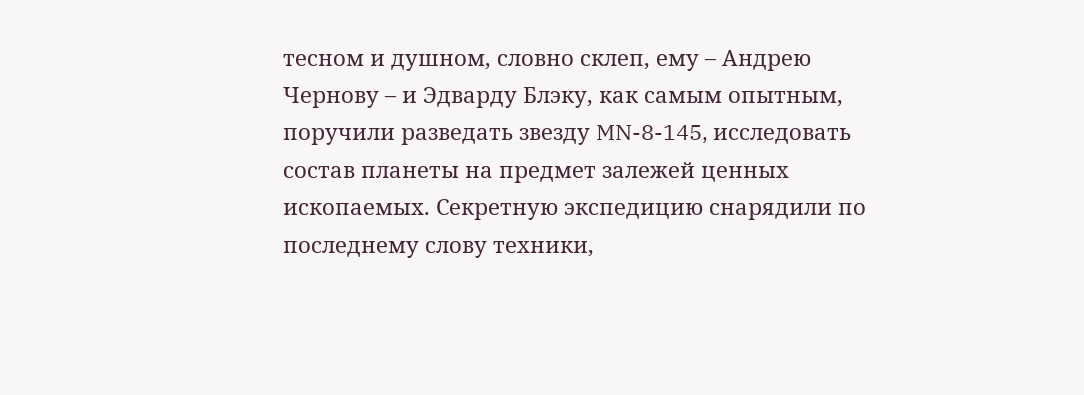тесном и душном, словно склеп, ему – Андрею Чернову – и Эдварду Блэку, как самым опытным, поручили разведать звезду MN-8-145, исследовать состав планеты на предмет залежей ценных ископаемых. Секретную экспедицию снарядили по последнему слову техники,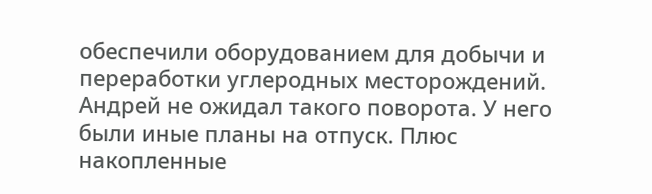обеспечили оборудованием для добычи и переработки углеродных месторождений. Андрей не ожидал такого поворота. У него были иные планы на отпуск. Плюс накопленные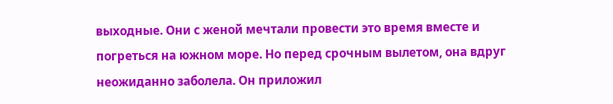выходные. Они с женой мечтали провести это время вместе и погреться на южном море. Но перед срочным вылетом, она вдруг неожиданно заболела. Он приложил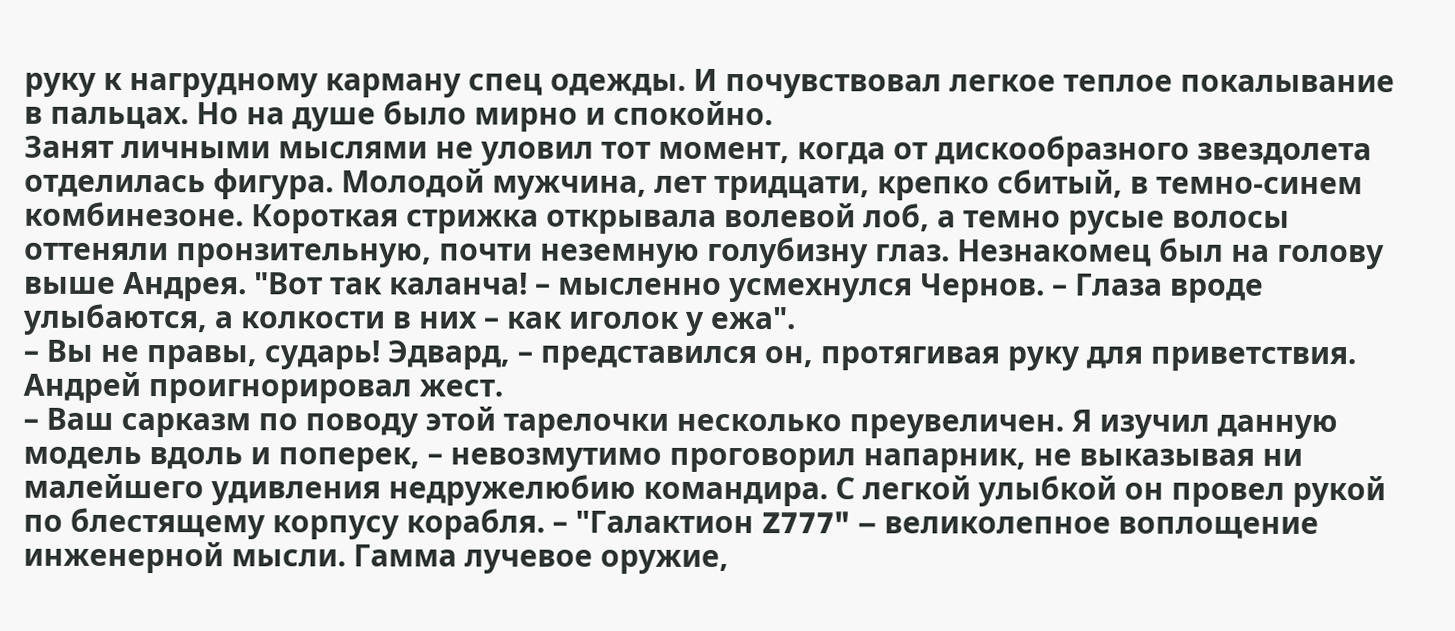руку к нагрудному карману спец одежды. И почувствовал легкое теплое покалывание в пальцах. Но на душе было мирно и спокойно.
Занят личными мыслями не уловил тот момент, когда от дискообразного звездолета отделилась фигура. Молодой мужчина, лет тридцати, крепко сбитый, в темно-синем комбинезоне. Короткая стрижка открывала волевой лоб, а темно русые волосы оттеняли пронзительную, почти неземную голубизну глаз. Незнакомец был на голову выше Андрея. "Вот так каланча! – мысленно усмехнулся Чернов. – Глаза вроде улыбаются, а колкости в них – как иголок у ежа".
– Вы не правы, сударь! Эдвард, – представился он, протягивая руку для приветствия. Андрей проигнорировал жест.
– Ваш сарказм по поводу этой тарелочки несколько преувеличен. Я изучил данную модель вдоль и поперек, – невозмутимо проговорил напарник, не выказывая ни малейшего удивления недружелюбию командира. С легкой улыбкой он провел рукой по блестящему корпусу корабля. – "Галактион Z777" – великолепное воплощение инженерной мысли. Гамма лучевое оружие,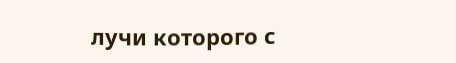лучи которого с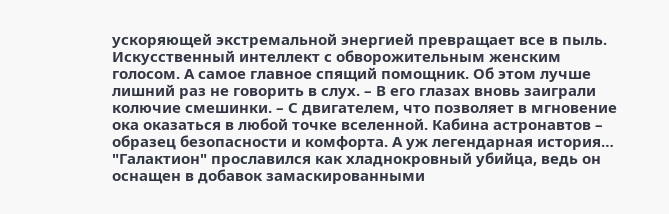ускоряющей экстремальной энергией превращает все в пыль. Искусственный интеллект с обворожительным женским голосом. А самое главное спящий помощник. Об этом лучше лишний раз не говорить в слух. – В его глазах вновь заиграли колючие смешинки. – С двигателем, что позволяет в мгновение ока оказаться в любой точке вселенной. Кабина астронавтов – образец безопасности и комфорта. А уж легендарная история… "Галактион" прославился как хладнокровный убийца, ведь он оснащен в добавок замаскированными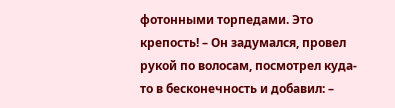фотонными торпедами. Это крепость! – Он задумался, провел рукой по волосам, посмотрел куда-то в бесконечность и добавил: –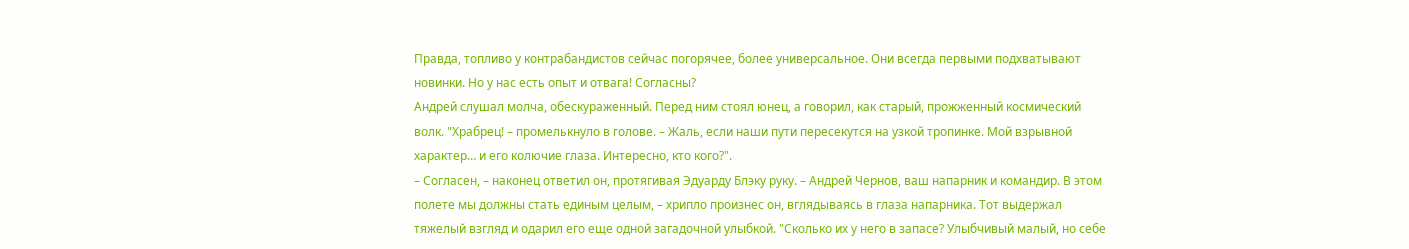Правда, топливо у контрабандистов сейчас погорячее, более универсальное. Они всегда первыми подхватывают новинки. Но у нас есть опыт и отвага! Согласны?
Андрей слушал молча, обескураженный. Перед ним стоял юнец, а говорил, как старый, прожженный космический волк. "Храбрец! – промелькнуло в голове. – Жаль, если наши пути пересекутся на узкой тропинке. Мой взрывной характер… и его колючие глаза. Интересно, кто кого?".
– Согласен, – наконец ответил он, протягивая Эдуарду Блэку руку. – Андрей Чернов, ваш напарник и командир. В этом полете мы должны стать единым целым, – хрипло произнес он, вглядываясь в глаза напарника. Тот выдержал тяжелый взгляд и одарил его еще одной загадочной улыбкой. "Сколько их у него в запасе? Улыбчивый малый, но себе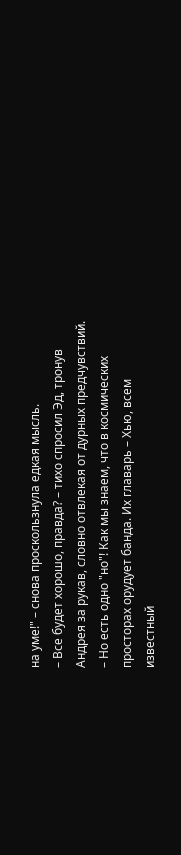на уме!" – снова проскользнула едкая мысль.
– Все будет хорошо, правда? – тихо спросил Эд, тронув Андрея за рукав, словно отвлекая от дурных предчувствий.
– Но есть одно "но"! Как мы знаем, что в космических просторах орудует банда. Их главарь – Хью, всем известный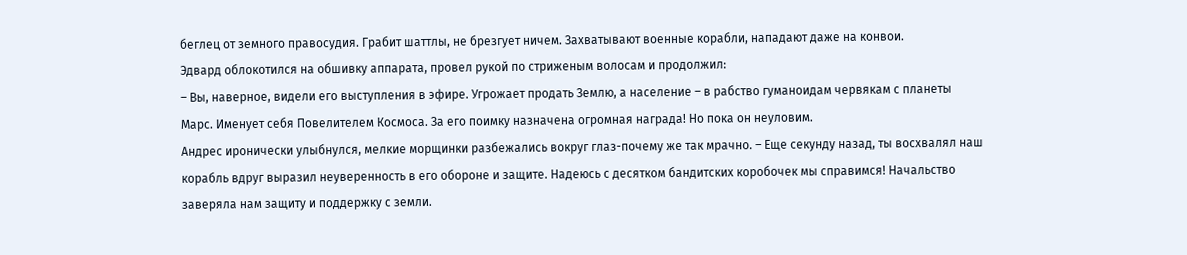беглец от земного правосудия. Грабит шаттлы, не брезгует ничем. Захватывают военные корабли, нападают даже на конвои.
Эдвард облокотился на обшивку аппарата, провел рукой по стриженым волосам и продолжил:
– Вы, наверное, видели его выступления в эфире. Угрожает продать Землю, а население – в рабство гуманоидам червякам с планеты Марс. Именует себя Повелителем Космоса. За его поимку назначена огромная награда! Но пока он неуловим.
Андрес иронически улыбнулся, мелкие морщинки разбежались вокруг глаз-почему же так мрачно. – Еще секунду назад, ты восхвалял наш корабль вдруг выразил неуверенность в его обороне и защите. Надеюсь с десятком бандитских коробочек мы справимся! Начальство заверяла нам защиту и поддержку с земли.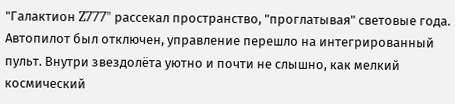"Галактион Z777" рассекал пространство, "проглатывая" световые года. Автопилот был отключен, управление перешло на интегрированный пульт. Внутри звездолёта уютно и почти не слышно, как мелкий космический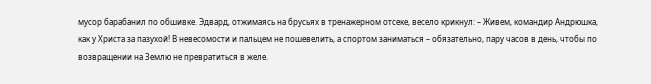мусор барабанил по обшивке. Эдвард, отжимаясь на брусьях в тренажерном отсеке, весело крикнул: – Живем, командир Андрюшка, как у Христа за пазухой! В невесомости и пальцем не пошевелить, а спортом заниматься – обязательно, пару часов в день, чтобы по возвращении на Землю не превратиться в желе.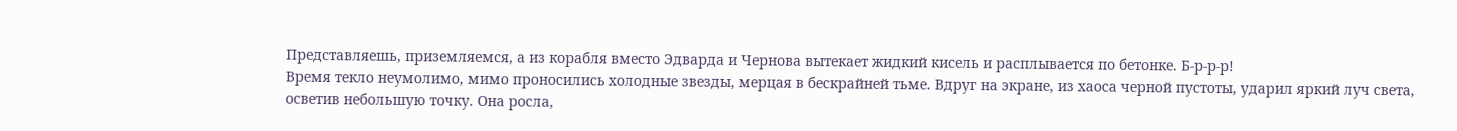Представляешь, приземляемся, а из корабля вместо Эдварда и Чернова вытекает жидкий кисель и расплывается по бетонке. Б-р-р-р!
Время текло неумолимо, мимо проносились холодные звезды, мерцая в бескрайней тьме. Вдруг на экране, из хаоса черной пустоты, ударил яркий луч света, осветив небольшую точку. Она росла,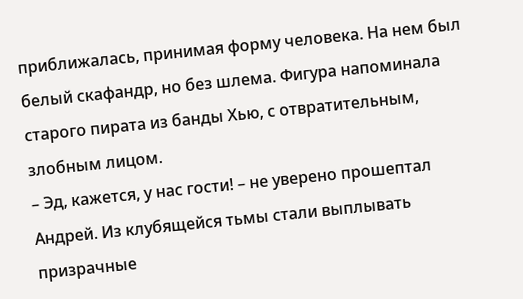приближалась, принимая форму человека. На нем был белый скафандр, но без шлема. Фигура напоминала старого пирата из банды Хью, с отвратительным, злобным лицом.
– Эд, кажется, у нас гости! – не уверено прошептал Андрей. Из клубящейся тьмы стали выплывать призрачные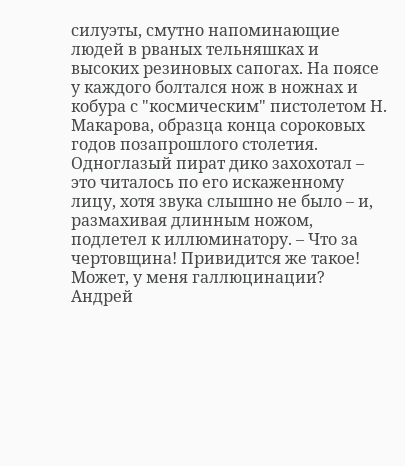силуэты, смутно напоминающие людей в рваных тельняшках и высоких резиновых сапогах. На поясе у каждого болтался нож в ножнах и кобура с "космическим" пистолетом Н. Макарова, образца конца сороковых годов позапрошлого столетия. Одноглазый пират дико захохотал – это читалось по его искаженному лицу, хотя звука слышно не было – и, размахивая длинным ножом, подлетел к иллюминатору. – Что за чертовщина! Привидится же такое! Может, у меня галлюцинации? Андрей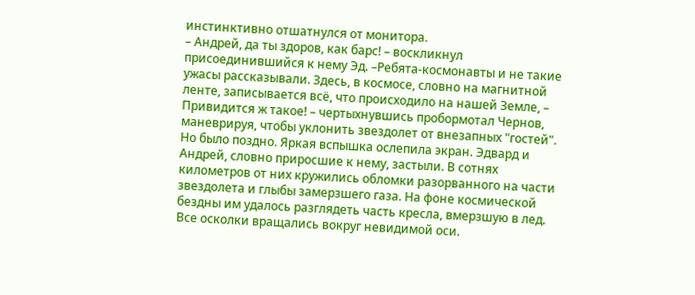инстинктивно отшатнулся от монитора.
– Андрей, да ты здоров, как барс! – воскликнул присоединившийся к нему Эд. –Ребята-космонавты и не такие ужасы рассказывали. Здесь, в космосе, словно на магнитной ленте, записывается всё, что происходило на нашей Земле, – Привидится ж такое! – чертыхнувшись пробормотал Чернов, маневрируя, чтобы уклонить звездолет от внезапных "гостей". Но было поздно. Яркая вспышка ослепила экран. Эдвард и Андрей, словно приросшие к нему, застыли. В сотнях километров от них кружились обломки разорванного на части звездолета и глыбы замерзшего газа. На фоне космической бездны им удалось разглядеть часть кресла, вмерзшую в лед. Все осколки вращались вокруг невидимой оси.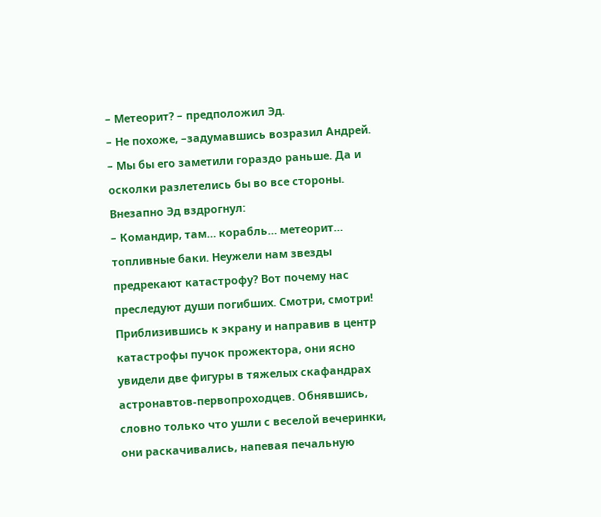– Метеорит? – предположил Эд.
– Не похоже, –задумавшись возразил Андрей. – Мы бы его заметили гораздо раньше. Да и осколки разлетелись бы во все стороны.
Внезапно Эд вздрогнул:
– Командир, там… корабль… метеорит… топливные баки. Неужели нам звезды предрекают катастрофу? Вот почему нас преследуют души погибших. Смотри, смотри!
Приблизившись к экрану и направив в центр катастрофы пучок прожектора, они ясно увидели две фигуры в тяжелых скафандрах астронавтов-первопроходцев. Обнявшись, словно только что ушли с веселой вечеринки, они раскачивались, напевая печальную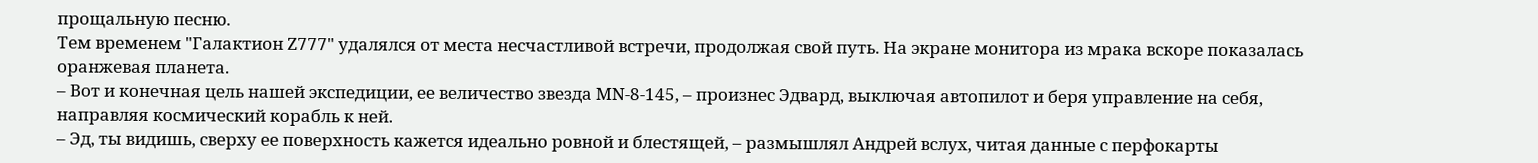прощальную песню.
Тем временем "Галактион Z777" удалялся от места несчастливой встречи, продолжая свой путь. На экране монитора из мрака вскоре показалась оранжевая планета.
– Вот и конечная цель нашей экспедиции, ее величество звезда MN-8-145, – произнес Эдвард, выключая автопилот и беря управление на себя, направляя космический корабль к ней.
– Эд, ты видишь, сверху ее поверхность кажется идеально ровной и блестящей, – размышлял Андрей вслух, читая данные с перфокарты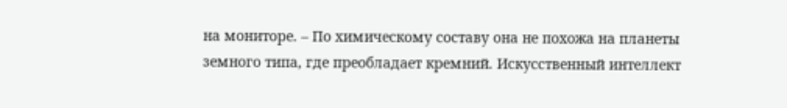на мониторе. – По химическому составу она не похожа на планеты земного типа, где преобладает кремний. Искусственный интеллект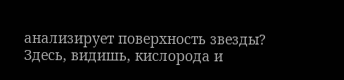анализирует поверхность звезды? Здесь, видишь, кислорода и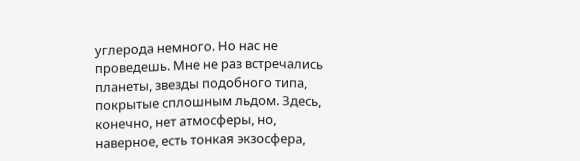углерода немного. Но нас не проведешь. Мне не раз встречались планеты, звезды подобного типа, покрытые сплошным льдом. Здесь, конечно, нет атмосферы, но, наверное, есть тонкая экзосфера,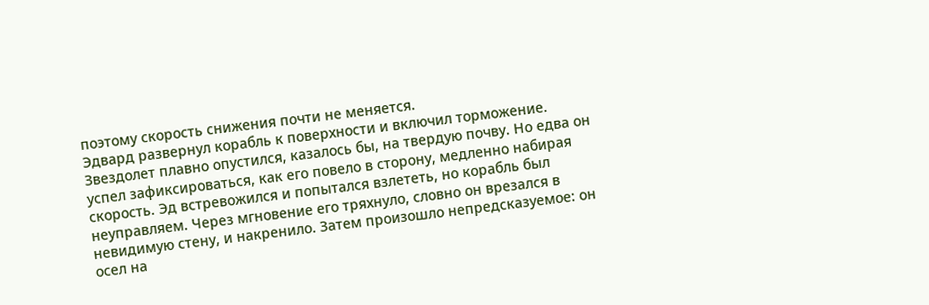поэтому скорость снижения почти не меняется.
Эдвард развернул корабль к поверхности и включил торможение. Звездолет плавно опустился, казалось бы, на твердую почву. Но едва он успел зафиксироваться, как его повело в сторону, медленно набирая скорость. Эд встревожился и попытался взлететь, но корабль был неуправляем. Через мгновение его тряхнуло, словно он врезался в невидимую стену, и накренило. Затем произошло непредсказуемое: он осел на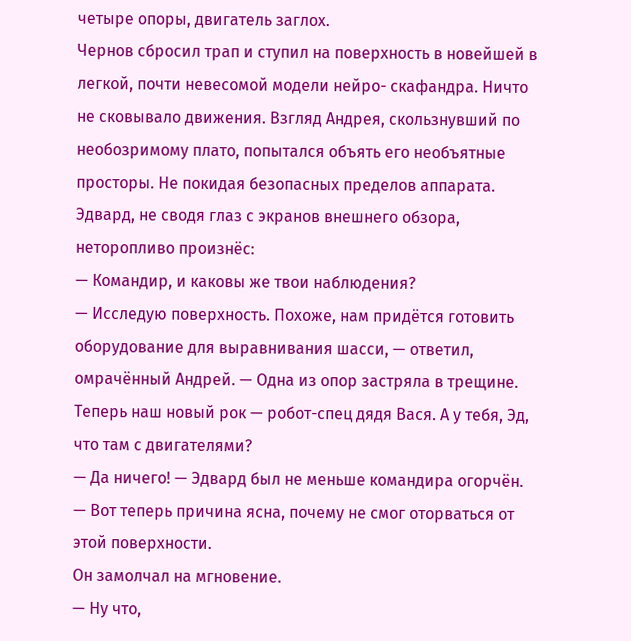четыре опоры, двигатель заглох.
Чернов сбросил трап и ступил на поверхность в новейшей в легкой, почти невесомой модели нейро- скафандра. Ничто не сковывало движения. Взгляд Андрея, скользнувший по необозримому плато, попытался объять его необъятные просторы. Не покидая безопасных пределов аппарата.
Эдвард, не сводя глаз с экранов внешнего обзора, неторопливо произнёс:
— Командир, и каковы же твои наблюдения?
— Исследую поверхность. Похоже, нам придётся готовить оборудование для выравнивания шасси, — ответил, омрачённый Андрей. — Одна из опор застряла в трещине. Теперь наш новый рок — робот-спец дядя Вася. А у тебя, Эд, что там с двигателями?
— Да ничего! — Эдвард был не меньше командира огорчён. — Вот теперь причина ясна, почему не смог оторваться от этой поверхности.
Он замолчал на мгновение.
— Ну что,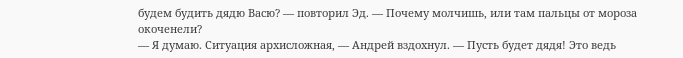будем будить дядю Васю? — повторил Эд. — Почему молчишь, или там пальцы от мороза окоченели?
— Я думаю. Ситуация архисложная, — Андрей вздохнул. — Пусть будет дядя! Это ведь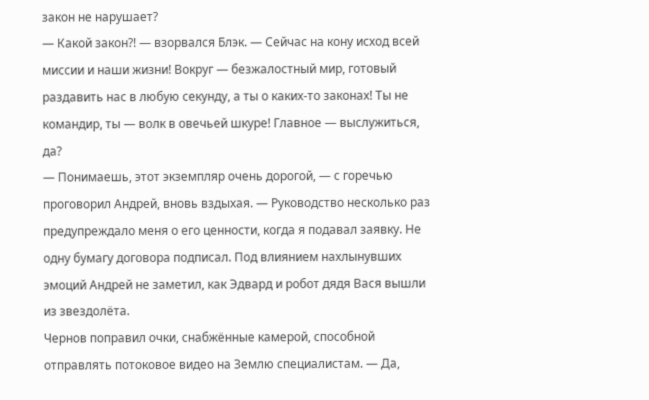закон не нарушает?
— Какой закон?! — взорвался Блэк. — Сейчас на кону исход всей миссии и наши жизни! Вокруг — безжалостный мир, готовый раздавить нас в любую секунду, а ты о каких-то законах! Ты не командир, ты — волк в овечьей шкуре! Главное — выслужиться, да?
— Понимаешь, этот экземпляр очень дорогой, — с горечью проговорил Андрей, вновь вздыхая. — Руководство несколько раз предупреждало меня о его ценности, когда я подавал заявку. Не одну бумагу договора подписал. Под влиянием нахлынувших эмоций Андрей не заметил, как Эдвард и робот дядя Вася вышли из звездолёта.
Чернов поправил очки, снабжённые камерой, способной отправлять потоковое видео на Землю специалистам. — Да,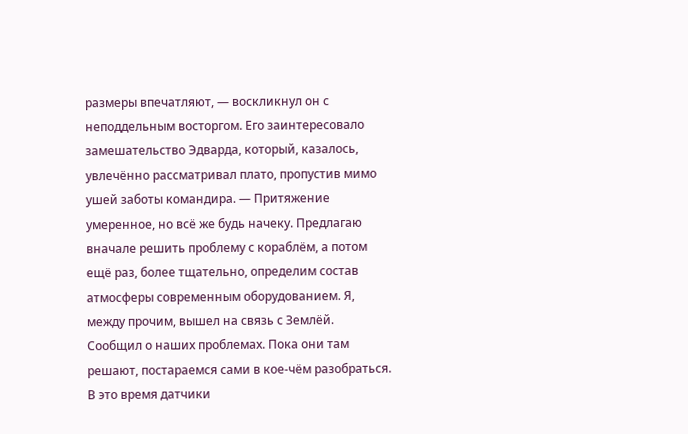размеры впечатляют, — воскликнул он с неподдельным восторгом. Его заинтересовало замешательство Эдварда, который, казалось, увлечённо рассматривал плато, пропустив мимо ушей заботы командира. — Притяжение умеренное, но всё же будь начеку. Предлагаю вначале решить проблему с кораблём, а потом ещё раз, более тщательно, определим состав атмосферы современным оборудованием. Я, между прочим, вышел на связь с Землёй. Сообщил о наших проблемах. Пока они там решают, постараемся сами в кое-чём разобраться.
В это время датчики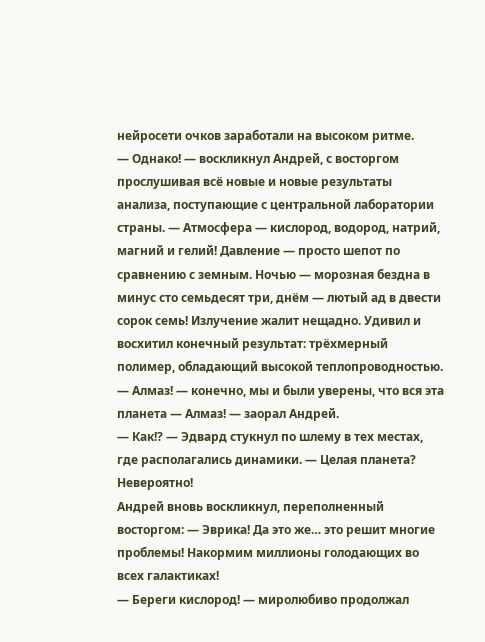нейросети очков заработали на высоком ритме.
— Однако! — воскликнул Андрей, с восторгом прослушивая всё новые и новые результаты анализа, поступающие с центральной лаборатории страны. — Атмосфера — кислород, водород, натрий, магний и гелий! Давление — просто шепот по сравнению с земным. Ночью — морозная бездна в минус сто семьдесят три, днём — лютый ад в двести сорок семь! Излучение жалит нещадно. Удивил и восхитил конечный результат: трёхмерный полимер, обладающий высокой теплопроводностью.
— Алмаз! — конечно, мы и были уверены, что вся эта планета — Алмаз! — заорал Андрей.
— Как!? — Эдвард стукнул по шлему в тех местах, где располагались динамики. — Целая планета? Невероятно!
Андрей вновь воскликнул, переполненный восторгом: — Эврика! Да это же… это решит многие проблемы! Накормим миллионы голодающих во всех галактиках!
— Береги кислород! — миролюбиво продолжал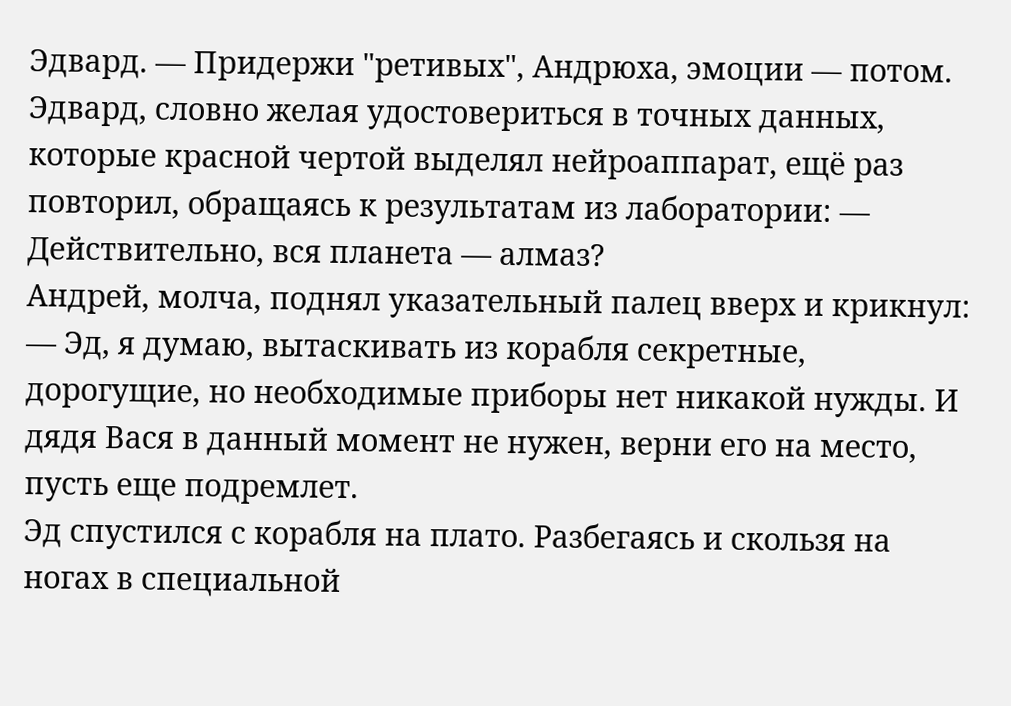Эдвард. — Придержи "ретивых", Андрюха, эмоции — потом.
Эдвард, словно желая удостовериться в точных данных, которые красной чертой выделял нейроаппарат, ещё раз повторил, обращаясь к результатам из лаборатории: — Действительно, вся планета — алмаз?
Андрей, молча, поднял указательный палец вверх и крикнул: — Эд, я думаю, вытаскивать из корабля секретные, дорогущие, но необходимые приборы нет никакой нужды. И дядя Вася в данный момент не нужен, верни его на место, пусть еще подремлет.
Эд спустился с корабля на плато. Разбегаясь и скользя на ногах в специальной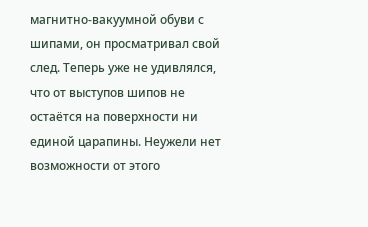магнитно-вакуумной обуви с шипами, он просматривал свой след. Теперь уже не удивлялся, что от выступов шипов не остаётся на поверхности ни единой царапины. Неужели нет возможности от этого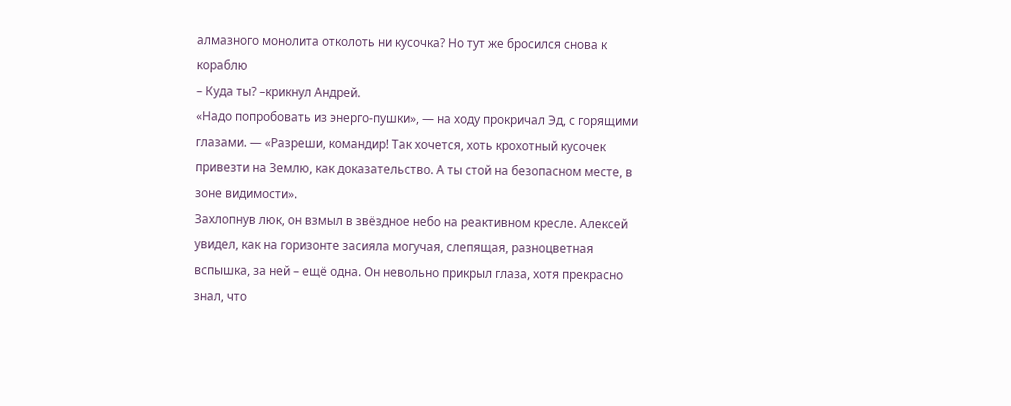алмазного монолита отколоть ни кусочка? Но тут же бросился снова к кораблю
– Куда ты? –крикнул Андрей.
«Надо попробовать из энерго-пушки», — на ходу прокричал Эд, с горящими глазами. — «Разреши, командир! Так хочется, хоть крохотный кусочек привезти на Землю, как доказательство. А ты стой на безопасном месте, в зоне видимости».
Захлопнув люк, он взмыл в звёздное небо на реактивном кресле. Алексей увидел, как на горизонте засияла могучая, слепящая, разноцветная вспышка, за ней – ещё одна. Он невольно прикрыл глаза, хотя прекрасно знал, что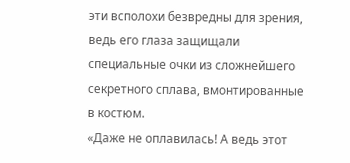эти всполохи безвредны для зрения, ведь его глаза защищали специальные очки из сложнейшего секретного сплава, вмонтированные в костюм.
«Даже не оплавилась! А ведь этот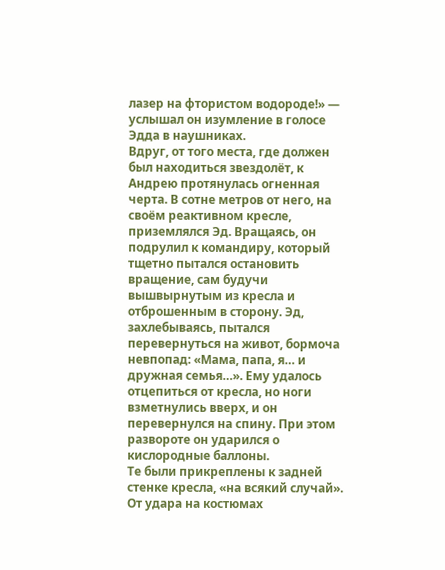лазер на фтористом водороде!» — услышал он изумление в голосе Эдда в наушниках.
Вдруг, от того места, где должен был находиться звездолёт, к Андрею протянулась огненная черта. В сотне метров от него, на своём реактивном кресле, приземлялся Эд. Вращаясь, он подрулил к командиру, который тщетно пытался остановить вращение, сам будучи вышвырнутым из кресла и отброшенным в сторону. Эд, захлебываясь, пытался перевернуться на живот, бормоча невпопад: «Мама, папа, я… и дружная семья…». Ему удалось отцепиться от кресла, но ноги взметнулись вверх, и он перевернулся на спину. При этом развороте он ударился о кислородные баллоны.
Те были прикреплены к задней стенке кресла, «на всякий случай». От удара на костюмах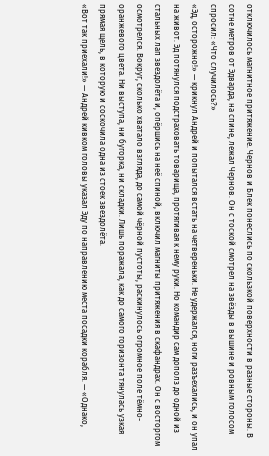отключилось магнитное притяжение. Чернов и Блек понеслись по скользкой поверхности в разные стороны. В сотне метров от Эдварда, на спине, лежал Чернов. Он с тоской смотрел на звёзды в вышине и ровным голосом спросил: «Что случилось?»
«Эд, осторожно!» — крикнул Андрей и попытался встать на четвереньки. Не удержался, ноги разъехались, и он упал на живот. Эд потянулся подстраховать товарища, протягивая к нему руки. Но командир сам дополз до одной из стальных лап звездолёта и, опёршись на неё спиной, включил магниты притяжения в скафандрах. Он с восторгом осмотрелся. Вокруг, сколько хватало взгляда, до самой чёрной пустоты, раскинулось огромное поле тёмно-оранжевого цвета. Ни выступа, ни бугорка, ни складки. Лишь поражала, как до самого горизонта тянулась узкая прямая щель, в которую и соскочила одна из стоек звездолёта.
«Вот так приехали!» — Андрей кивком головы указал Эду по направлению места посадки корабля. — «Однако,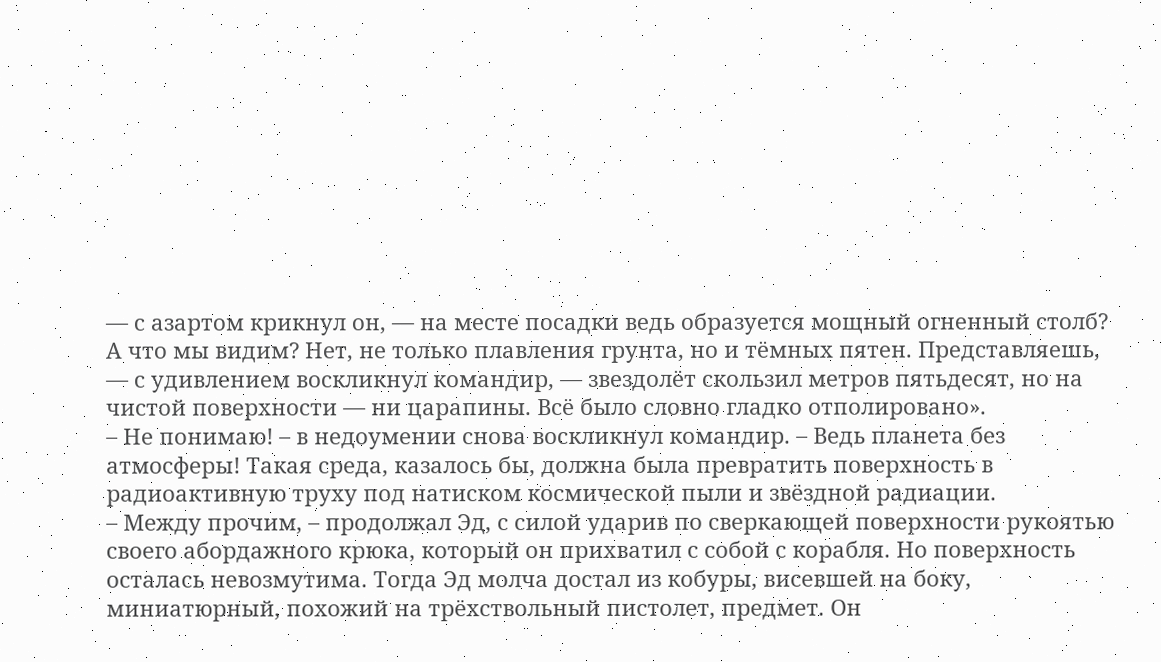— с азартом крикнул он, — на месте посадки ведь образуется мощный огненный столб? А что мы видим? Нет, не только плавления грунта, но и тёмных пятен. Представляешь, — с удивлением воскликнул командир, — звездолёт скользил метров пятьдесят, но на чистой поверхности — ни царапины. Всё было словно гладко отполировано».
– Не понимаю! – в недоумении снова воскликнул командир. – Ведь планета без атмосферы! Такая среда, казалось бы, должна была превратить поверхность в радиоактивную труху под натиском космической пыли и звёздной радиации.
– Между прочим, – продолжал Эд, с силой ударив по сверкающей поверхности рукоятью своего абордажного крюка, который он прихватил с собой с корабля. Но поверхность осталась невозмутима. Тогда Эд молча достал из кобуры, висевшей на боку, миниатюрный, похожий на трёхствольный пистолет, предмет. Он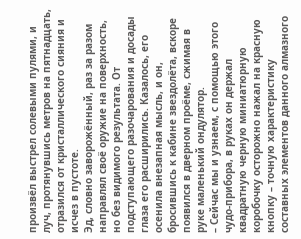произвёл выстрел солевыми пулями, и луч, протянувшись метров на пятнадцать, отразился от кристаллического сияния и исчез в пустоте.
Эд, словно заворожённый, раз за разом направлял своё оружие на поверхность, но без видимого результата. От подступающего разочарования и досады глаза его расширились. Казалось, его осенила внезапная мысль, и он, бросившись к кабине звездолёта, вскоре появился в дверном проёме, сжимая в руке маленький ондулятор.
– Сейчас мы и узнаем, с помощью этого чудо-прибора, в руках он держал квадратную черную миниатюрную коробочку осторожно нажал на красную кнопку – точную характеристику составных элементов данного алмазного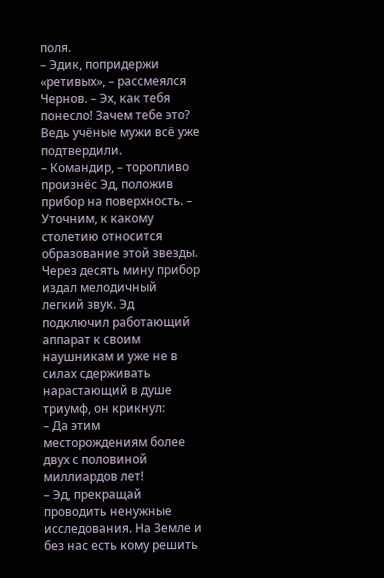поля.
– Эдик, попридержи «ретивых», – рассмеялся Чернов. – Эх, как тебя понесло! Зачем тебе это? Ведь учёные мужи всё уже подтвердили.
– Командир, – торопливо произнёс Эд, положив прибор на поверхность. – Уточним, к какому столетию относится образование этой звезды.
Через десять мину прибор издал мелодичный легкий звук. Эд подключил работающий аппарат к своим наушникам и уже не в силах сдерживать нарастающий в душе триумф, он крикнул:
– Да этим месторождениям более двух с половиной миллиардов лет!
– Эд, прекращай проводить ненужные исследования. На Земле и без нас есть кому решить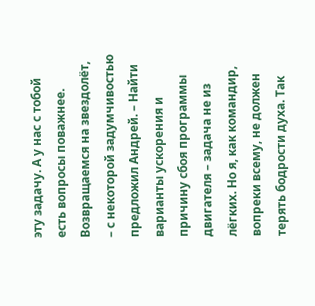эту задачу. А у нас с тобой есть вопросы поважнее. Возвращаемся на звездолёт, – с некоторой задумчивостью предложил Андрей. – Найти варианты ускорения и причину сбоя программы двигателя – задача не из лёгких. Но я, как командир, вопреки всему, не должен терять бодрости духа. Так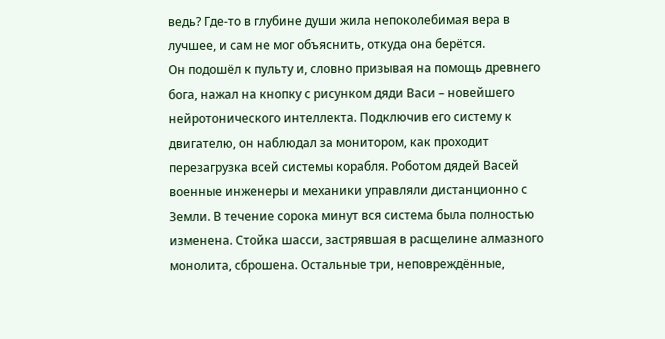ведь? Где-то в глубине души жила непоколебимая вера в лучшее, и сам не мог объяснить, откуда она берётся.
Он подошёл к пульту и, словно призывая на помощь древнего бога, нажал на кнопку с рисунком дяди Васи – новейшего нейротонического интеллекта. Подключив его систему к двигателю, он наблюдал за монитором, как проходит перезагрузка всей системы корабля. Роботом дядей Васей военные инженеры и механики управляли дистанционно с Земли. В течение сорока минут вся система была полностью изменена. Стойка шасси, застрявшая в расщелине алмазного монолита, сброшена. Остальные три, неповреждённые,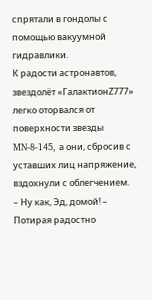спрятали в гондолы с помощью вакуумной гидравлики.
К радости астронавтов, звездолёт «ГалактионZ777» легко оторвался от поверхности звезды MN-8-145, а они, сбросив с уставших лиц напряжение, вздохнули с облегчением.
– Ну как, Эд, домой! – Потирая радостно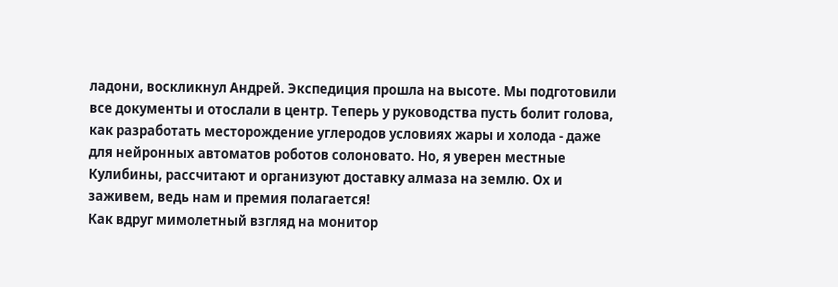ладони, воскликнул Андрей. Экспедиция прошла на высоте. Мы подготовили все документы и отослали в центр. Теперь у руководства пусть болит голова, как разработать месторождение углеродов условиях жары и холода - даже для нейронных автоматов роботов солоновато. Но, я уверен местные Кулибины, рассчитают и организуют доставку алмаза на землю. Ох и заживем, ведь нам и премия полагается!
Как вдруг мимолетный взгляд на монитор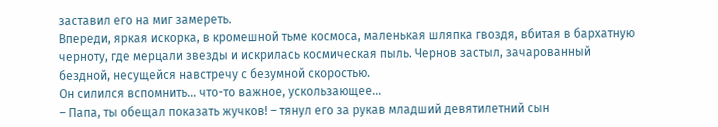заставил его на миг замереть.
Впереди, яркая искорка, в кромешной тьме космоса, маленькая шляпка гвоздя, вбитая в бархатную черноту, где мерцали звезды и искрилась космическая пыль. Чернов застыл, зачарованный бездной, несущейся навстречу с безумной скоростью.
Он силился вспомнить… что-то важное, ускользающее…
– Папа, ты обещал показать жучков! – тянул его за рукав младший девятилетний сын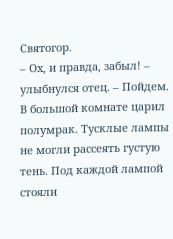Святогор.
– Ох, и правда, забыл! – улыбнулся отец. – Пойдем.
В большой комнате царил полумрак. Тусклые лампы не могли рассеять густую тень. Под каждой лампой стояли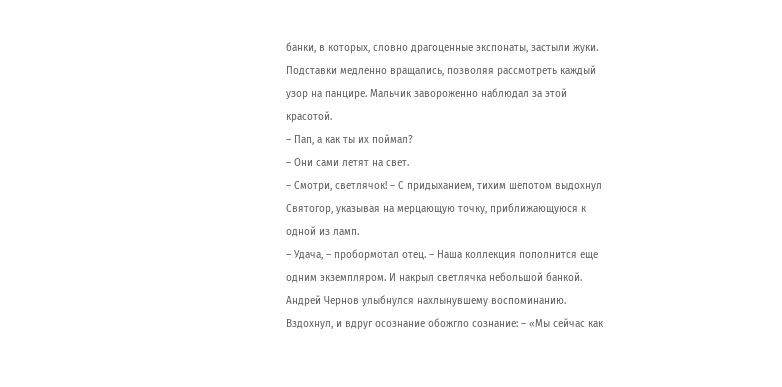банки, в которых, словно драгоценные экспонаты, застыли жуки. Подставки медленно вращались, позволяя рассмотреть каждый узор на панцире. Мальчик завороженно наблюдал за этой красотой.
– Пап, а как ты их поймал?
– Они сами летят на свет.
– Смотри, светлячок! – С придыханием, тихим шепотом выдохнул Святогор, указывая на мерцающую точку, приближающуюся к одной из ламп.
– Удача, – пробормотал отец. – Наша коллекция пополнится еще одним экземпляром. И накрыл светлячка небольшой банкой.
Андрей Чернов улыбнулся нахлынувшему воспоминанию. Вздохнул, и вдруг осознание обожгло сознание: – «Мы сейчас как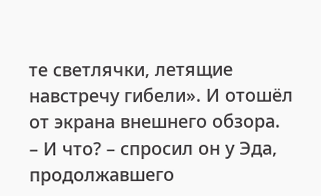те светлячки, летящие навстречу гибели». И отошёл от экрана внешнего обзора.
– И что? – спросил он у Эда, продолжавшего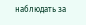наблюдать за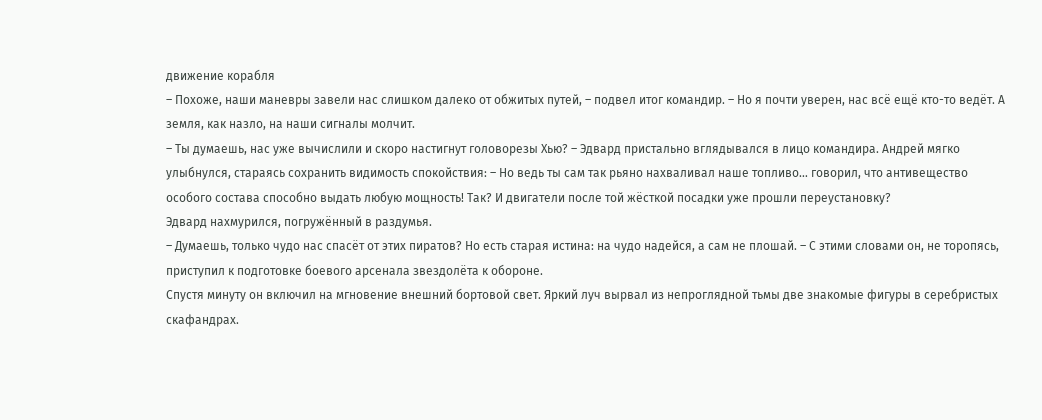движение корабля
– Похоже, наши маневры завели нас слишком далеко от обжитых путей, – подвел итог командир. – Но я почти уверен, нас всё ещё кто-то ведёт. А земля, как назло, на наши сигналы молчит.
– Ты думаешь, нас уже вычислили и скоро настигнут головорезы Хью? – Эдвард пристально вглядывался в лицо командира. Андрей мягко улыбнулся, стараясь сохранить видимость спокойствия: – Но ведь ты сам так рьяно нахваливал наше топливо… говорил, что антивещество особого состава способно выдать любую мощность! Так? И двигатели после той жёсткой посадки уже прошли переустановку?
Эдвард нахмурился, погружённый в раздумья.
– Думаешь, только чудо нас спасёт от этих пиратов? Но есть старая истина: на чудо надейся, а сам не плошай. – С этими словами он, не торопясь, приступил к подготовке боевого арсенала звездолёта к обороне.
Спустя минуту он включил на мгновение внешний бортовой свет. Яркий луч вырвал из непроглядной тьмы две знакомые фигуры в серебристых скафандрах.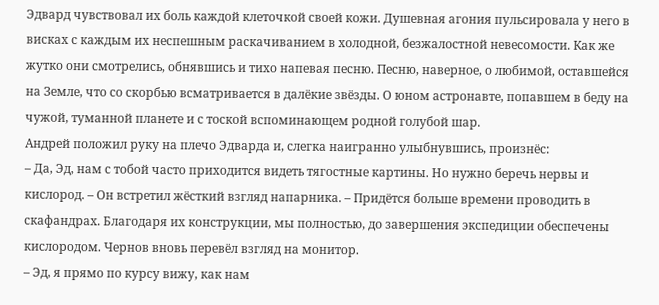Эдвард чувствовал их боль каждой клеточкой своей кожи. Душевная агония пульсировала у него в висках с каждым их неспешным раскачиванием в холодной, безжалостной невесомости. Как же жутко они смотрелись, обнявшись и тихо напевая песню. Песню, наверное, о любимой, оставшейся на Земле, что со скорбью всматривается в далёкие звёзды. О юном астронавте, попавшем в беду на чужой, туманной планете и с тоской вспоминающем родной голубой шар.
Андрей положил руку на плечо Эдварда и, слегка наигранно улыбнувшись, произнёс:
– Да, Эд, нам с тобой часто приходится видеть тягостные картины. Но нужно беречь нервы и кислород. – Он встретил жёсткий взгляд напарника. – Придётся больше времени проводить в скафандрах. Благодаря их конструкции, мы полностью, до завершения экспедиции обеспечены кислородом. Чернов вновь перевёл взгляд на монитор.
– Эд, я прямо по курсу вижу, как нам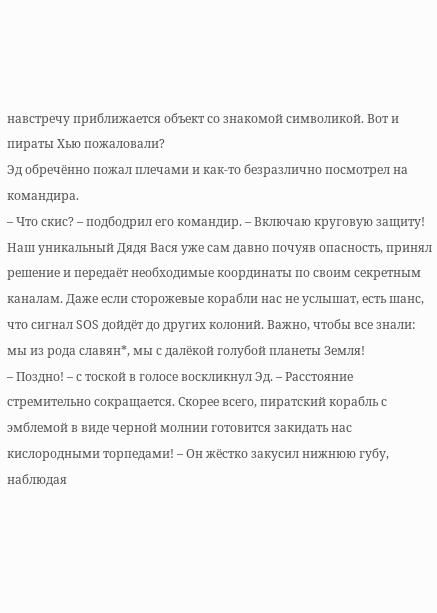навстречу приближается объект со знакомой символикой. Вот и пираты Хью пожаловали?
Эд обречённо пожал плечами и как-то безразлично посмотрел на командира.
– Что скис? – подбодрил его командир. – Включаю круговую защиту! Наш уникальный Дядя Вася уже сам давно почуяв опасность, принял решение и передаёт необходимые координаты по своим секретным каналам. Даже если сторожевые корабли нас не услышат, есть шанс, что сигнал SOS дойдёт до других колоний. Важно, чтобы все знали: мы из рода славян*, мы с далёкой голубой планеты Земля!
– Поздно! – с тоской в голосе воскликнул Эд. – Расстояние стремительно сокращается. Скорее всего, пиратский корабль с эмблемой в виде черной молнии готовится закидать нас кислородными торпедами! – Он жёстко закусил нижнюю губу, наблюдая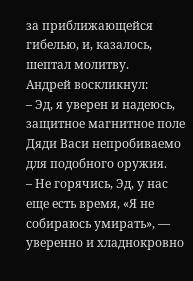за приближающейся гибелью, и, казалось, шептал молитву.
Андрей воскликнул:
– Эд, я уверен и надеюсь, защитное магнитное поле Дяди Васи непробиваемо для подобного оружия.
– Не горячись, Эд, у нас еще есть время, «Я не собираюсь умирать», — уверенно и хладнокровно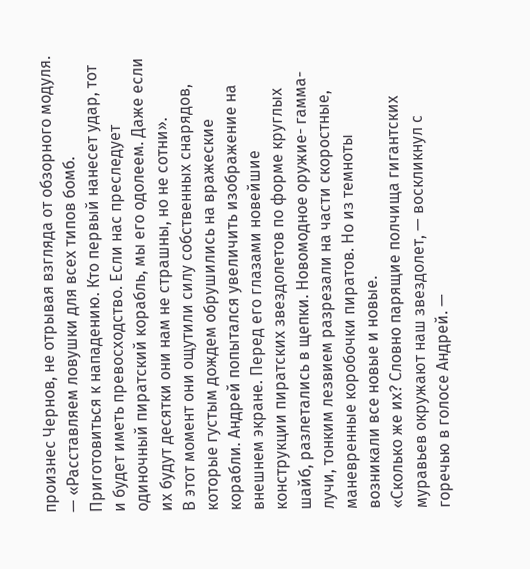произнес Чернов, не отрывая взгляда от обзорного модуля. — «Расставляем ловушки для всех типов бомб. Приготовиться к нападению. Кто первый нанесет удар, тот и будет иметь превосходство. Если нас преследует одиночный пиратский корабль, мы его одолеем. Даже если их будут десятки они нам не страшны, но не сотни».
В этот момент они ощутили силу собственных снарядов, которые густым дождем обрушились на вражеские корабли. Андрей попытался увеличить изображение на внешнем экране. Перед его глазами новейшие конструкции пиратских звездолетов по форме круглых шайб, разлетались в щепки. Новомодное оружие- гамма-лучи, тонким лезвием разрезали на части скоростные, маневренные коробочки пиратов. Но из темноты возникали все новые и новые.
«Сколько же их? Словно парящие полчища гигантских муравьев окружают наш звездолет, — воскликнул с горечью в голосе Андрей. —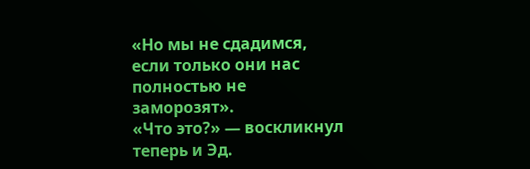«Но мы не сдадимся, если только они нас полностью не заморозят».
«Что это?» — воскликнул теперь и Эд.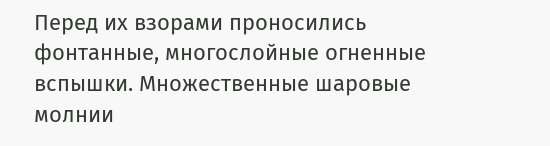Перед их взорами проносились фонтанные, многослойные огненные вспышки. Множественные шаровые молнии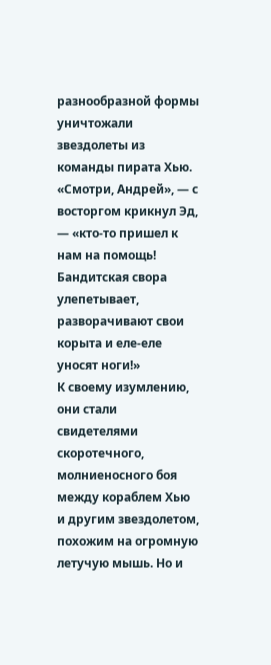разнообразной формы уничтожали звездолеты из команды пирата Хью.
«Смотри, Андрей», — с восторгом крикнул Эд, — «кто-то пришел к нам на помощь! Бандитская свора улепетывает, разворачивают свои корыта и еле-еле уносят ноги!»
К своему изумлению, они стали свидетелями скоротечного, молниеносного боя между кораблем Хью и другим звездолетом, похожим на огромную летучую мышь. Но и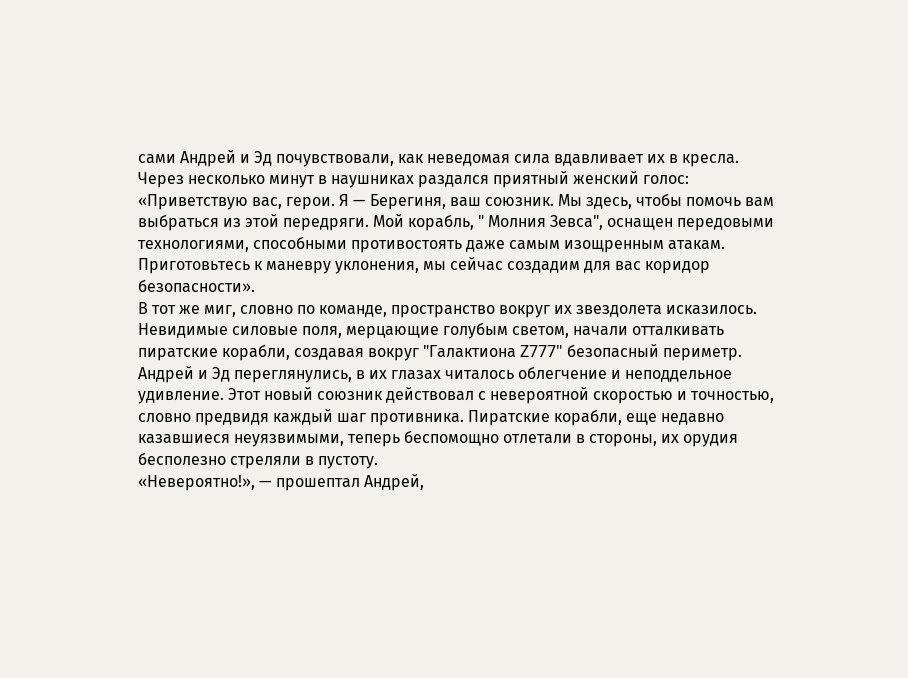сами Андрей и Эд почувствовали, как неведомая сила вдавливает их в кресла. Через несколько минут в наушниках раздался приятный женский голос:
«Приветствую вас, герои. Я — Берегиня, ваш союзник. Мы здесь, чтобы помочь вам выбраться из этой передряги. Мой корабль, " Молния Зевса", оснащен передовыми технологиями, способными противостоять даже самым изощренным атакам. Приготовьтесь к маневру уклонения, мы сейчас создадим для вас коридор безопасности».
В тот же миг, словно по команде, пространство вокруг их звездолета исказилось. Невидимые силовые поля, мерцающие голубым светом, начали отталкивать пиратские корабли, создавая вокруг "Галактиона Z777" безопасный периметр. Андрей и Эд переглянулись, в их глазах читалось облегчение и неподдельное удивление. Этот новый союзник действовал с невероятной скоростью и точностью, словно предвидя каждый шаг противника. Пиратские корабли, еще недавно казавшиеся неуязвимыми, теперь беспомощно отлетали в стороны, их орудия бесполезно стреляли в пустоту.
«Невероятно!», — прошептал Андрей,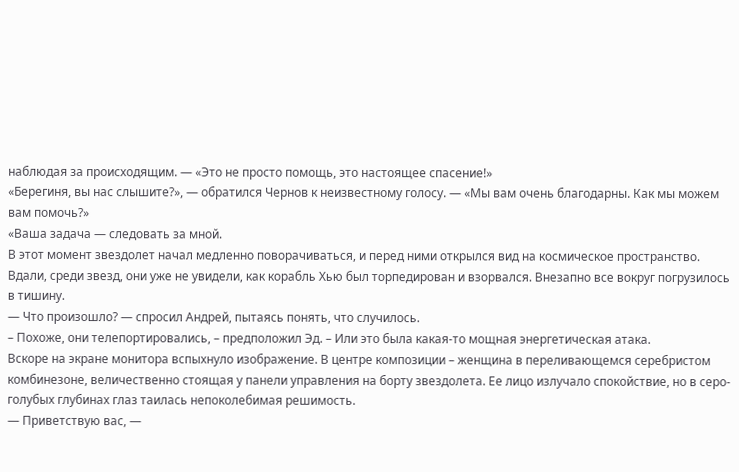наблюдая за происходящим. — «Это не просто помощь, это настоящее спасение!»
«Берегиня, вы нас слышите?», — обратился Чернов к неизвестному голосу. — «Мы вам очень благодарны. Как мы можем вам помочь?»
«Ваша задача — следовать за мной.
В этот момент звездолет начал медленно поворачиваться, и перед ними открылся вид на космическое пространство. Вдали, среди звезд, они уже не увидели, как корабль Хью был торпедирован и взорвался. Внезапно все вокруг погрузилось в тишину.
— Что произошло? — спросил Андрей, пытаясь понять, что случилось.
– Похоже, они телепортировались, – предположил Эд. – Или это была какая-то мощная энергетическая атака.
Вскоре на экране монитора вспыхнуло изображение. В центре композиции – женщина в переливающемся серебристом комбинезоне, величественно стоящая у панели управления на борту звездолета. Ее лицо излучало спокойствие, но в серо-голубых глубинах глаз таилась непоколебимая решимость.
— Приветствую вас, —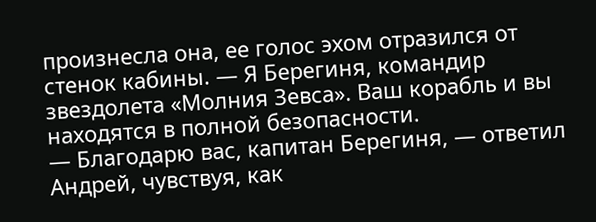произнесла она, ее голос эхом отразился от стенок кабины. — Я Берегиня, командир звездолета «Молния Зевса». Ваш корабль и вы находятся в полной безопасности.
— Благодарю вас, капитан Берегиня, — ответил Андрей, чувствуя, как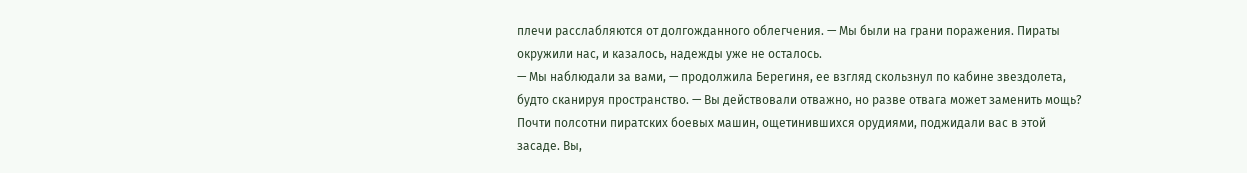плечи расслабляются от долгожданного облегчения. — Мы были на грани поражения. Пираты окружили нас, и казалось, надежды уже не осталось.
— Мы наблюдали за вами, — продолжила Берегиня, ее взгляд скользнул по кабине звездолета, будто сканируя пространство. — Вы действовали отважно, но разве отвага может заменить мощь? Почти полсотни пиратских боевых машин, ощетинившихся орудиями, поджидали вас в этой засаде. Вы,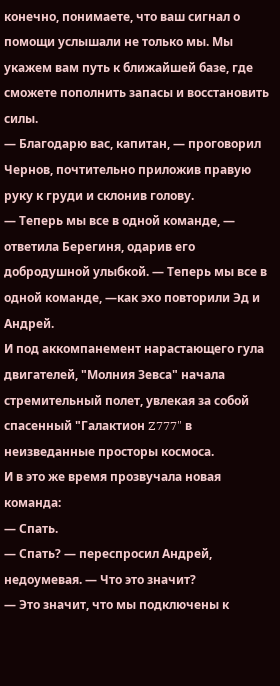конечно, понимаете, что ваш сигнал о помощи услышали не только мы. Мы укажем вам путь к ближайшей базе, где сможете пополнить запасы и восстановить силы.
— Благодарю вас, капитан, — проговорил Чернов, почтительно приложив правую руку к груди и склонив голову.
— Теперь мы все в одной команде, — ответила Берегиня, одарив его добродушной улыбкой. — Теперь мы все в одной команде, —как эхо повторили Эд и Андрей.
И под аккомпанемент нарастающего гула двигателей, "Молния Зевса" начала стремительный полет, увлекая за собой спасенный "Галактион Z777" в неизведанные просторы космоса.
И в это же время прозвучала новая команда:
— Спать.
— Спать? — переспросил Андрей, недоумевая. — Что это значит?
— Это значит, что мы подключены к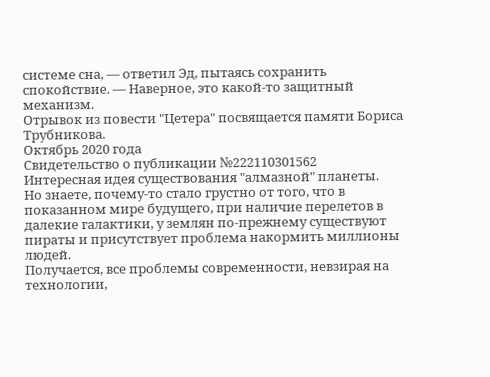системе сна, — ответил Эд, пытаясь сохранить спокойствие. — Наверное, это какой-то защитный механизм.
Отрывок из повести "Цетера" посвящается памяти Бориса Трубникова.
Октябрь 2020 года
Свидетельство о публикации №222110301562
Интересная идея существования "алмазной" планеты.
Но знаете, почему-то стало грустно от того, что в показанном мире будущего, при наличие перелетов в далекие галактики, у землян по-прежнему существуют пираты и присутствует проблема накормить миллионы людей.
Получается, все проблемы современности, невзирая на технологии,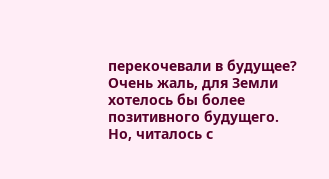перекочевали в будущее?
Очень жаль, для Земли хотелось бы более позитивного будущего.
Но, читалось с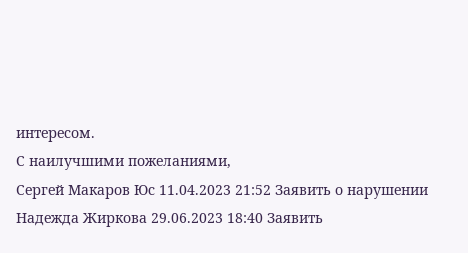интересом.
С наилучшими пожеланиями,
Сергей Макаров Юс 11.04.2023 21:52 Заявить о нарушении
Надежда Жиркова 29.06.2023 18:40 Заявить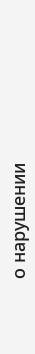о нарушении